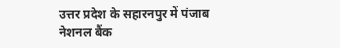उत्तर प्रदेश के सहारनपुर में पंजाब नेशनल बैंक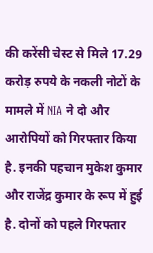की करेंसी चेस्ट से मिले 17.29 करोड़ रुपये के नकली नोटों के मामले में NIA ने दो और आरोपियों को गिरफ्तार किया है. इनकी पहचान मुकेश कुमार और राजेंद्र कुमार के रूप में हुई है. दोनों को पहले गिरफ्तार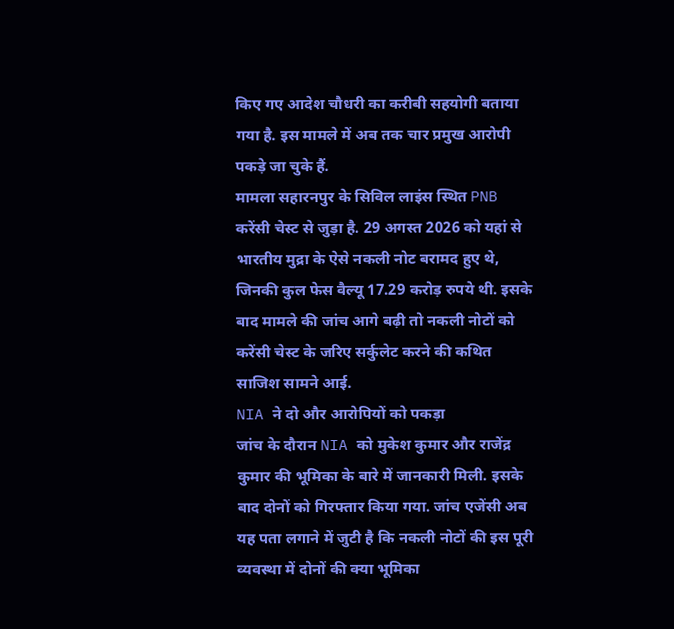किए गए आदेश चौधरी का करीबी सहयोगी बताया गया है. इस मामले में अब तक चार प्रमुख आरोपी पकड़े जा चुके हैं.
मामला सहारनपुर के सिविल लाइंस स्थित PNB करेंसी चेस्ट से जुड़ा है. 29 अगस्त 2026 को यहां से भारतीय मुद्रा के ऐसे नकली नोट बरामद हुए थे, जिनकी कुल फेस वैल्यू 17.29 करोड़ रुपये थी. इसके बाद मामले की जांच आगे बढ़ी तो नकली नोटों को करेंसी चेस्ट के जरिए सर्कुलेट करने की कथित साजिश सामने आई.
NIA ने दो और आरोपियों को पकड़ा
जांच के दौरान NIA को मुकेश कुमार और राजेंद्र कुमार की भूमिका के बारे में जानकारी मिली. इसके बाद दोनों को गिरफ्तार किया गया. जांच एजेंसी अब यह पता लगाने में जुटी है कि नकली नोटों की इस पूरी व्यवस्था में दोनों की क्या भूमिका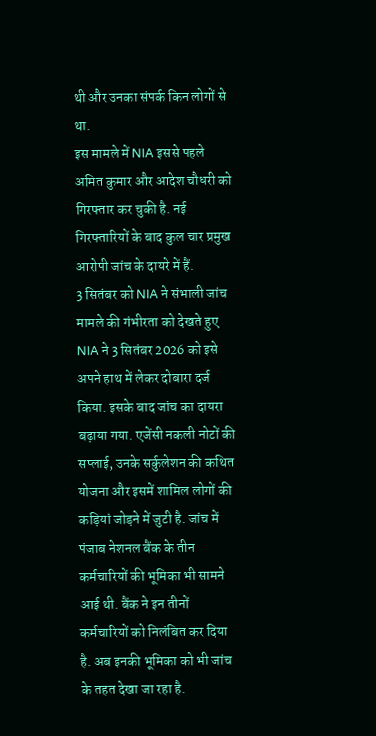थी और उनका संपर्क किन लोगों से था.
इस मामले में NIA इससे पहले अमित कुमार और आदेश चौधरी को गिरफ्तार कर चुकी है. नई गिरफ्तारियों के बाद कुल चार प्रमुख आरोपी जांच के दायरे में हैं.
3 सितंबर को NIA ने संभाली जांच
मामले की गंभीरता को देखते हुए NIA ने 3 सितंबर 2026 को इसे अपने हाथ में लेकर दोबारा दर्ज किया. इसके बाद जांच का दायरा बढ़ाया गया. एजेंसी नकली नोटों की सप्लाई, उनके सर्कुलेशन की कथित योजना और इसमें शामिल लोगों की कड़ियां जोड़ने में जुटी है. जांच में पंजाब नेशनल बैंक के तीन कर्मचारियों की भूमिका भी सामने आई थी. बैंक ने इन तीनों कर्मचारियों को निलंबित कर दिया है. अब इनकी भूमिका को भी जांच के तहत देखा जा रहा है.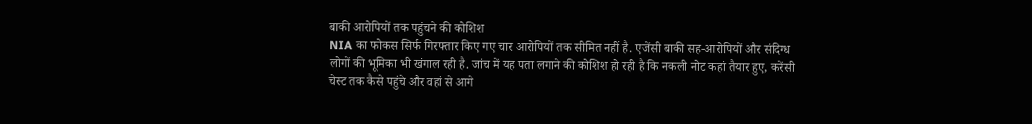बाकी आरोपियों तक पहुंचने की कोशिश
NIA का फोकस सिर्फ गिरफ्तार किए गए चार आरोपियों तक सीमित नहीं है. एजेंसी बाकी सह-आरोपियों और संदिग्ध लोगों की भूमिका भी खंगाल रही है. जांच में यह पता लगाने की कोशिश हो रही है कि नकली नोट कहां तैयार हुए, करेंसी चेस्ट तक कैसे पहुंचे और वहां से आगे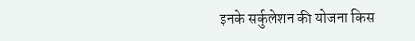इनके सर्कुलेशन की योजना किस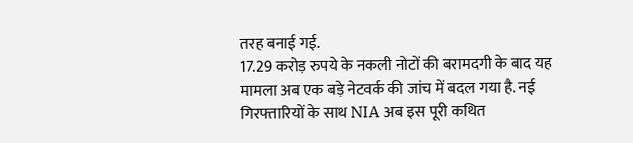तरह बनाई गई.
17.29 करोड़ रुपये के नकली नोटों की बरामदगी के बाद यह मामला अब एक बड़े नेटवर्क की जांच में बदल गया है. नई गिरफ्तारियों के साथ NIA अब इस पूरी कथित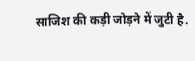साजिश की कड़ी जोड़ने में जुटी है.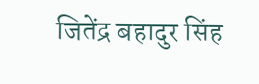जितेंद्र बहादुर सिंह